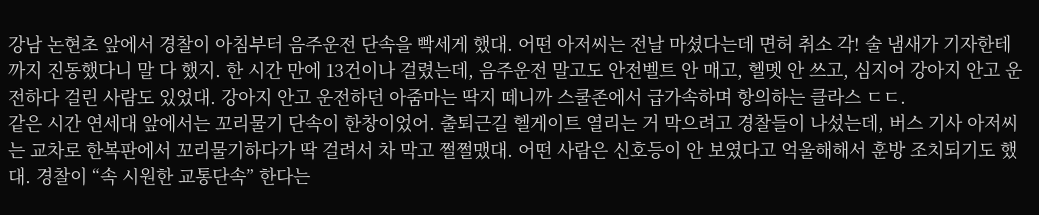강남 논현초 앞에서 경찰이 아침부터 음주운전 단속을 빡세게 했대. 어떤 아저씨는 전날 마셨다는데 면허 취소 각! 술 냄새가 기자한테까지 진동했다니 말 다 했지. 한 시간 만에 13건이나 걸렸는데, 음주운전 말고도 안전벨트 안 매고, 헬멧 안 쓰고, 심지어 강아지 안고 운전하다 걸린 사람도 있었대. 강아지 안고 운전하던 아줌마는 딱지 떼니까 스쿨존에서 급가속하며 항의하는 클라스 ㄷㄷ.
같은 시간 연세대 앞에서는 꼬리물기 단속이 한창이었어. 출퇴근길 헬게이트 열리는 거 막으려고 경찰들이 나섰는데, 버스 기사 아저씨는 교차로 한복판에서 꼬리물기하다가 딱 걸려서 차 막고 쩔쩔맸대. 어떤 사람은 신호등이 안 보였다고 억울해해서 훈방 조치되기도 했대. 경찰이 “속 시원한 교통단속” 한다는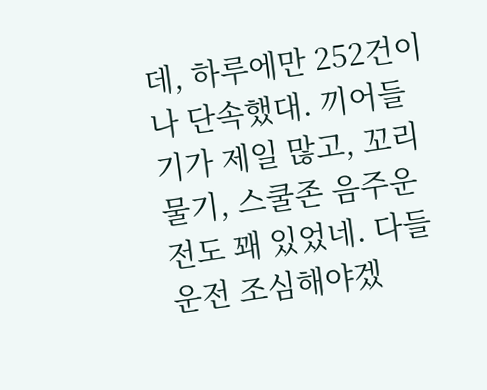데, 하루에만 252건이나 단속했대. 끼어들기가 제일 많고, 꼬리물기, 스쿨존 음주운전도 꽤 있었네. 다들 운전 조심해야겠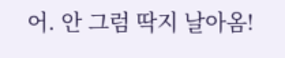어. 안 그럼 딱지 날아옴!